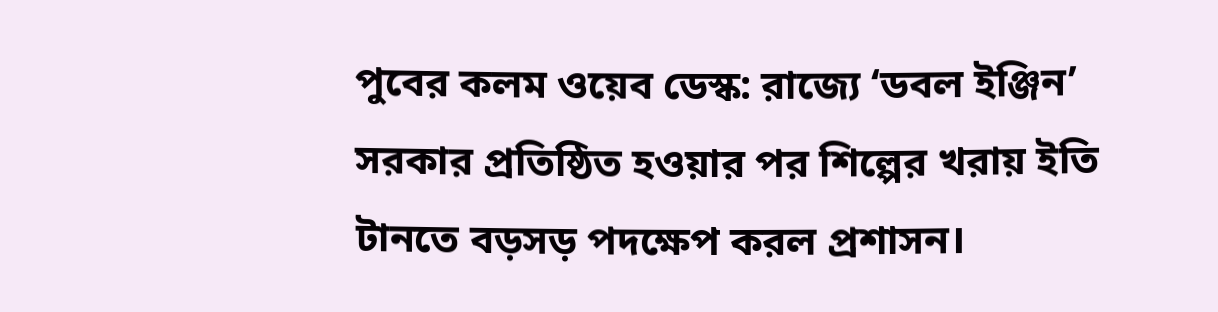পুবের কলম ওয়েব ডেস্ক: রাজ্যে ‘ডবল ইঞ্জিন’ সরকার প্রতিষ্ঠিত হওয়ার পর শিল্পের খরায় ইতি টানতে বড়সড় পদক্ষেপ করল প্রশাসন।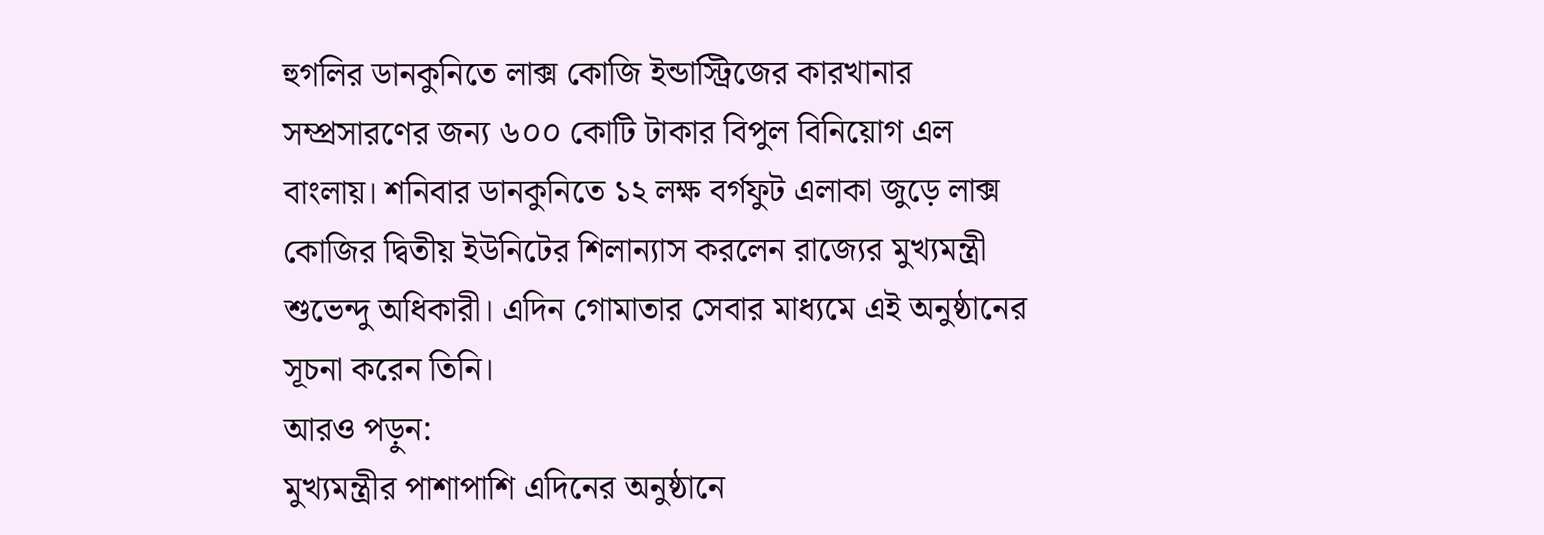হুগলির ডানকুনিতে লাক্স কোজি ইন্ডাস্ট্রিজের কারখানার সম্প্রসারণের জন্য ৬০০ কোটি টাকার বিপুল বিনিয়োগ এল বাংলায়। শনিবার ডানকুনিতে ১২ লক্ষ বর্গফুট এলাকা জুড়ে লাক্স কোজির দ্বিতীয় ইউনিটের শিলান্যাস করলেন রাজ্যের মুখ্যমন্ত্রী শুভেন্দু অধিকারী। এদিন গোমাতার সেবার মাধ্যমে এই অনুষ্ঠানের সূচনা করেন তিনি।
আরও পড়ুন:
মুখ্যমন্ত্রীর পাশাপাশি এদিনের অনুষ্ঠানে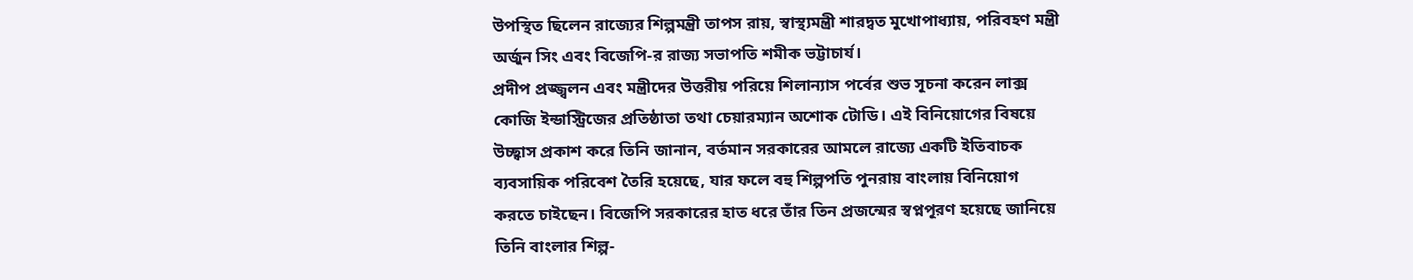উপস্থিত ছিলেন রাজ্যের শিল্পমন্ত্রী তাপস রায়, স্বাস্থ্যমন্ত্রী শারদ্বত মুখোপাধ্যায়, পরিবহণ মন্ত্রী অর্জুন সিং এবং বিজেপি-র রাজ্য সভাপতি শমীক ভট্টাচার্য।
প্রদীপ প্রজ্জ্বলন এবং মন্ত্রীদের উত্তরীয় পরিয়ে শিলান্যাস পর্বের শুভ সূচনা করেন লাক্স কোজি ইন্ডাস্ট্রিজের প্রতিষ্ঠাতা তথা চেয়ারম্যান অশোক টোডি। এই বিনিয়োগের বিষয়ে উচ্ছ্বাস প্রকাশ করে তিনি জানান, বর্তমান সরকারের আমলে রাজ্যে একটি ইতিবাচক ব্যবসায়িক পরিবেশ তৈরি হয়েছে, যার ফলে বহু শিল্পপতি পুনরায় বাংলায় বিনিয়োগ করতে চাইছেন। বিজেপি সরকারের হাত ধরে তাঁর তিন প্রজন্মের স্বপ্নপূরণ হয়েছে জানিয়ে তিনি বাংলার শিল্প-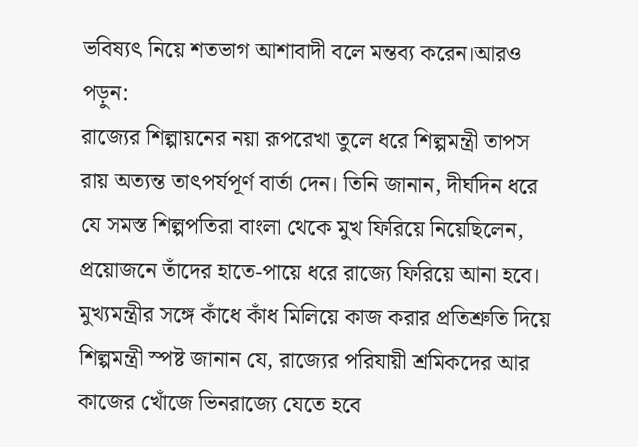ভবিষ্যৎ নিয়ে শতভাগ আশাবাদী বলে মন্তব্য করেন।আরও পড়ুন:
রাজ্যের শিল্পায়নের নয়া রূপরেখা তুলে ধরে শিল্পমন্ত্রী তাপস রায় অত্যন্ত তাৎপর্যপূর্ণ বার্তা দেন। তিনি জানান, দীর্ঘদিন ধরে যে সমস্ত শিল্পপতিরা বাংলা থেকে মুখ ফিরিয়ে নিয়েছিলেন, প্রয়োজনে তাঁদের হাতে-পায়ে ধরে রাজ্যে ফিরিয়ে আনা হবে।
মুখ্যমন্ত্রীর সঙ্গে কাঁধে কাঁধ মিলিয়ে কাজ করার প্রতিশ্রুতি দিয়ে শিল্পমন্ত্রী স্পষ্ট জানান যে, রাজ্যের পরিযায়ী শ্রমিকদের আর কাজের খোঁজে ভিনরাজ্যে যেতে হবে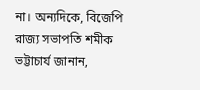না। অন্যদিকে, বিজেপি রাজ্য সভাপতি শমীক ভট্টাচার্য জানান,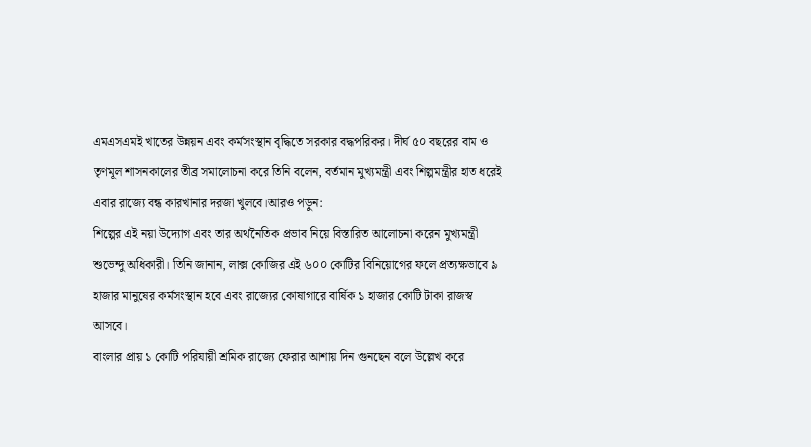এমএসএমই খাতের উন্নয়ন এবং কর্মসংস্থান বৃদ্ধিতে সরকার বদ্ধপরিকর। দীর্ঘ ৫০ বছরের বাম ও তৃণমূল শাসনকালের তীব্র সমালোচনা করে তিনি বলেন, বর্তমান মুখ্যমন্ত্রী এবং শিল্পমন্ত্রীর হাত ধরেই এবার রাজ্যে বন্ধ কারখানার দরজা খুলবে।আরও পড়ুন:
শিল্পের এই নয়া উদ্যোগ এবং তার অর্থনৈতিক প্রভাব নিয়ে বিস্তারিত আলোচনা করেন মুখ্যমন্ত্রী শুভেন্দু অধিকারী। তিনি জানান, লাক্স কোজির এই ৬০০ কোটির বিনিয়োগের ফলে প্রত্যক্ষভাবে ৯ হাজার মানুষের কর্মসংস্থান হবে এবং রাজ্যের কোষাগারে বার্ষিক ১ হাজার কোটি টাকা রাজস্ব আসবে।
বাংলার প্রায় ১ কোটি পরিযায়ী শ্রমিক রাজ্যে ফেরার আশায় দিন গুনছেন বলে উল্লেখ করে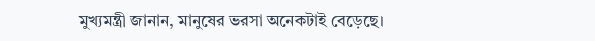মুখ্যমন্ত্রী জানান, মানুষের ভরসা অনেকটাই বেড়েছে।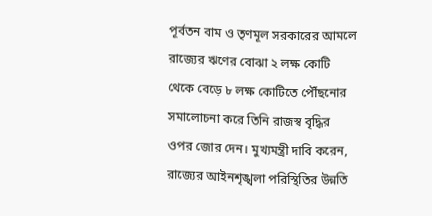পূর্বতন বাম ও তৃণমূল সরকারের আমলে রাজ্যের ঋণের বোঝা ২ লক্ষ কোটি থেকে বেড়ে ৮ লক্ষ কোটিতে পৌঁছনোর সমালোচনা করে তিনি রাজস্ব বৃদ্ধির ওপর জোর দেন। মুখ্যমন্ত্রী দাবি করেন, রাজ্যের আইনশৃঙ্খলা পরিস্থিতির উন্নতি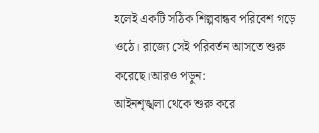হলেই একটি সঠিক শিল্পবান্ধব পরিবেশ গড়ে ওঠে। রাজ্যে সেই পরিবর্তন আসতে শুরু করেছে।আরও পড়ুন:
আইনশৃঙ্খলা থেকে শুরু করে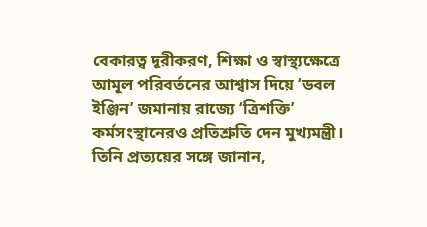বেকারত্ব দূরীকরণ, শিক্ষা ও স্বাস্থ্যক্ষেত্রে আমূল পরিবর্তনের আশ্বাস দিয়ে ‘ডবল ইঞ্জিন’ জমানায় রাজ্যে ‘ত্রিশক্তি’ কর্মসংস্থানেরও প্রতিশ্রুতি দেন মুখ্যমন্ত্রী। তিনি প্রত্যয়ের সঙ্গে জানান,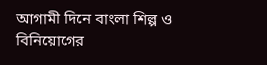আগামী দিনে বাংলা শিল্প ও বিনিয়োগের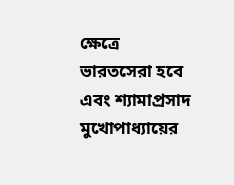ক্ষেত্রে ভারতসেরা হবে এবং শ্যামাপ্রসাদ মুখোপাধ্যায়ের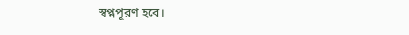স্বপ্নপূরণ হবে।